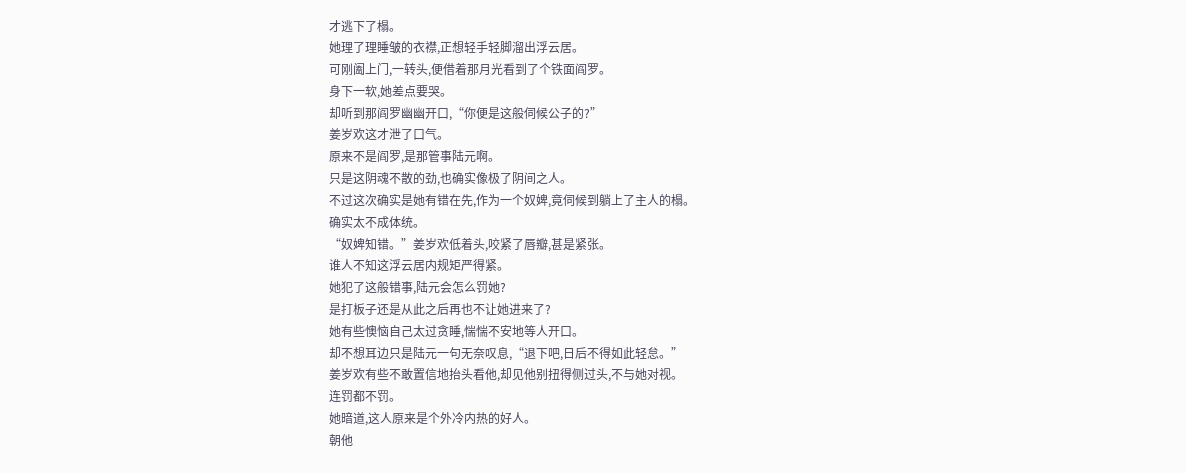才逃下了榻。
她理了理睡皱的衣襟,正想轻手轻脚溜出浮云居。
可刚阖上门,一转头,便借着那月光看到了个铁面阎罗。
身下一软,她差点要哭。
却听到那阎罗幽幽开口,“你便是这般伺候公子的?”
姜岁欢这才泄了口气。
原来不是阎罗,是那管事陆元啊。
只是这阴魂不散的劲,也确实像极了阴间之人。
不过这次确实是她有错在先,作为一个奴婢,竟伺候到躺上了主人的榻。
确实太不成体统。
“奴婢知错。”姜岁欢低着头,咬紧了唇瓣,甚是紧张。
谁人不知这浮云居内规矩严得紧。
她犯了这般错事,陆元会怎么罚她?
是打板子还是从此之后再也不让她进来了?
她有些懊恼自己太过贪睡,惴惴不安地等人开口。
却不想耳边只是陆元一句无奈叹息,“退下吧,日后不得如此轻怠。”
姜岁欢有些不敢置信地抬头看他,却见他别扭得侧过头,不与她对视。
连罚都不罚。
她暗道,这人原来是个外冷内热的好人。
朝他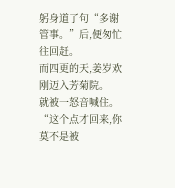躬身道了句“多谢管事。”后,便匆忙往回赶。
而四更的天,姜岁欢刚迈入芳菊院。
就被一怒音喊住。
“这个点才回来,你莫不是被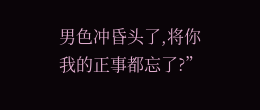男色冲昏头了,将你我的正事都忘了?”